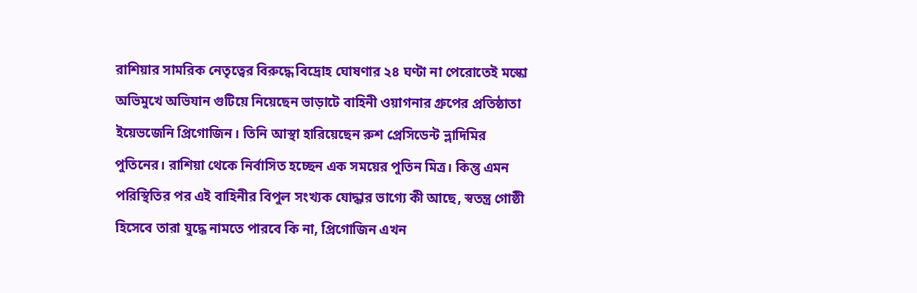রাশিয়ার সামরিক নেতৃত্বের বিরুদ্ধে বিদ্রোহ ঘোষণার ২৪ ঘণ্টা না পেরোতেই মস্কো অভিমুখে অভিযান গুটিয়ে নিয়েছেন ভাড়াটে বাহিনী ওয়াগনার গ্রুপের প্রতিষ্ঠাতা ইয়েভজেনি প্রিগোজিন। তিনি আস্থা হারিয়েছেন রুশ প্রেসিডেন্ট ভ্লাদিমির পুতিনের। রাশিয়া থেকে নির্বাসিত হচ্ছেন এক সময়ের পুতিন মিত্র। কিন্তু এমন পরিস্থিতির পর এই বাহিনীর বিপুল সংখ্যক যোদ্ধার ভাগ্যে কী আছে, স্বতন্ত্র গোষ্ঠী হিসেবে তারা যুদ্ধে নামতে পারবে কি না, প্রিগোজিন এখন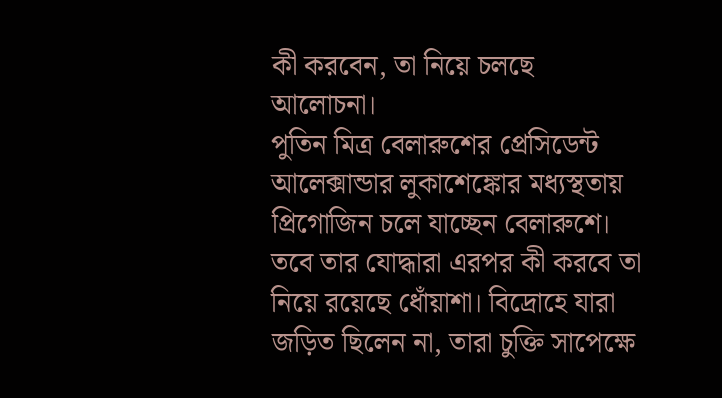কী করবেন, তা নিয়ে চলছে আলোচনা।
পুতিন মিত্র বেলারুশের প্রেসিডেন্ট আলেক্সান্ডার লুকাশেঙ্কোর মধ্যস্থতায় প্রিগোজিন চলে যাচ্ছেন বেলারুশে। তবে তার যোদ্ধারা এরপর কী করবে তা নিয়ে রয়েছে ধোঁয়াশা। বিদ্রোহে যারা জড়িত ছিলেন না, তারা চুক্তি সাপেক্ষে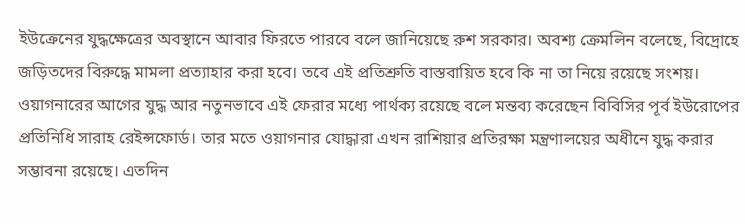ইউক্রেনের যুদ্ধক্ষেত্রের অবস্থানে আবার ফিরতে পারবে বলে জানিয়েছে রুশ সরকার। অবশ্য ক্রেমলিন বলেছে, বিদ্রোহে জড়িতদের বিরুদ্ধে মামলা প্রত্যাহার করা হবে। তবে এই প্রতিশ্রুতি বাস্তবায়িত হবে কি না তা নিয়ে রয়েছে সংশয়।
ওয়াগনারের আগের যুদ্ধ আর নতুনভাবে এই ফেরার মধ্যে পার্থক্য রয়েছে বলে মন্তব্য করেছেন বিবিসির পূর্ব ইউরোপের প্রতিনিধি সারাহ রেইন্সফোর্ড। তার মতে ওয়াগনার যোদ্ধারা এখন রাশিয়ার প্রতিরক্ষা মন্ত্রণালয়ের অধীনে যুদ্ধ করার সম্ভাবনা রয়েছে। এতদিন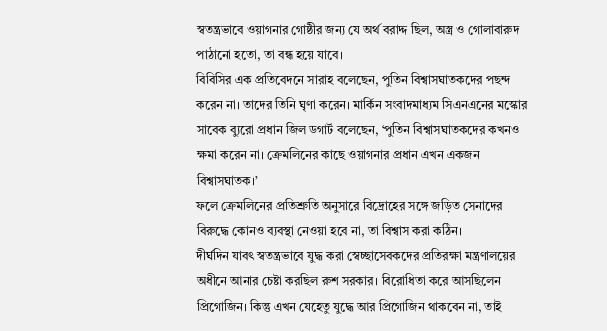স্বতন্ত্রভাবে ওয়াগনার গোষ্ঠীর জন্য যে অর্থ বরাদ্দ ছিল, অস্ত্র ও গোলাবারুদ পাঠানো হতো, তা বন্ধ হয়ে যাবে।
বিবিসির এক প্রতিবেদনে সারাহ বলেছেন, পুতিন বিশ্বাসঘাতকদের পছন্দ করেন না। তাদের তিনি ঘৃণা করেন। মার্কিন সংবাদমাধ্যম সিএনএনের মস্কোর সাবেক ব্যুরো প্রধান জিল ডগার্ট বলেছেন, ‘পুতিন বিশ্বাসঘাতকদের কখনও ক্ষমা করেন না। ক্রেমলিনের কাছে ওয়াগনার প্রধান এখন একজন বিশ্বাসঘাতক।’
ফলে ক্রেমলিনের প্রতিশ্রুতি অনুসারে বিদ্রোহের সঙ্গে জড়িত সেনাদের বিরুদ্ধে কোনও ব্যবস্থা নেওয়া হবে না, তা বিশ্বাস করা কঠিন।
দীর্ঘদিন যাবৎ স্বতন্ত্রভাবে যুদ্ধ করা স্বেচ্ছাসেবকদের প্রতিরক্ষা মন্ত্রণালয়ের অধীনে আনার চেষ্টা করছিল রুশ সরকার। বিরোধিতা করে আসছিলেন প্রিগোজিন। কিন্তু এখন যেহেতু যুদ্ধে আর প্রিগোজিন থাকবেন না, তাই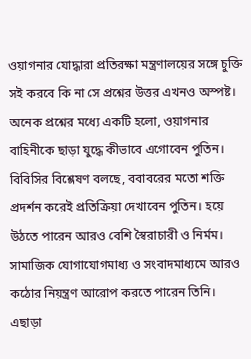ওয়াগনার যোদ্ধারা প্রতিরক্ষা মন্ত্রণালয়ের সঙ্গে চুক্তি সই করবে কি না সে প্রশ্নের উত্তর এখনও অস্পষ্ট।
অনেক প্রশ্নের মধ্যে একটি হলো, ওয়াগনার বাহিনীকে ছাড়া যুদ্ধে কীভাবে এগোবেন পুতিন। বিবিসির বিশ্লেষণ বলছে, ববাবরের মতো শক্তি প্রদর্শন করেই প্রতিক্রিয়া দেখাবেন পুতিন। হয়ে উঠতে পারেন আরও বেশি স্বৈরাচারী ও নির্মম। সামাজিক যোগাযোগমাধ্য ও সংবাদমাধ্যমে আরও কঠোর নিয়ন্ত্রণ আরোপ করতে পারেন তিনি।
এছাড়া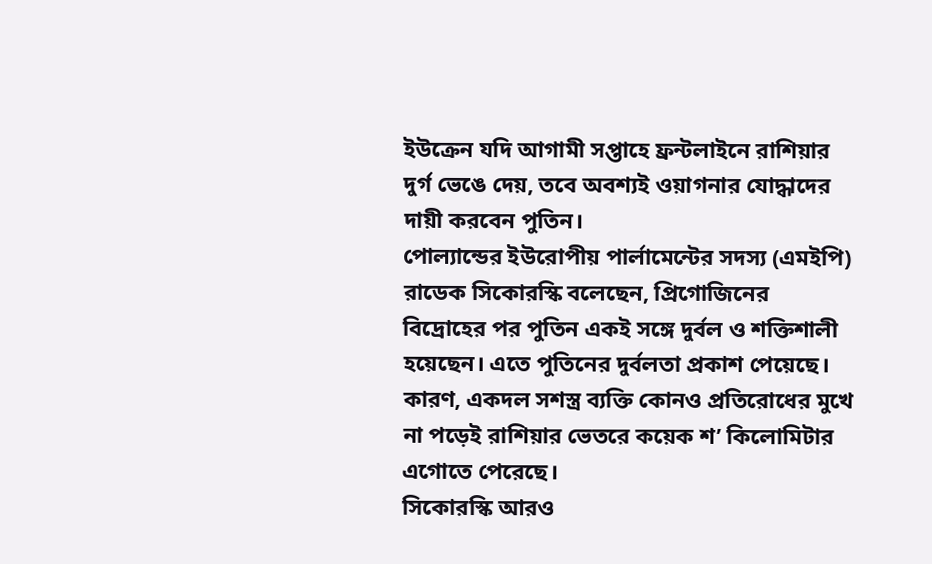ইউক্রেন যদি আগামী সপ্তাহে ফ্রন্টলাইনে রাশিয়ার দুর্গ ভেঙে দেয়, তবে অবশ্যই ওয়াগনার যোদ্ধাদের দায়ী করবেন পুতিন।
পোল্যান্ডের ইউরোপীয় পার্লামেন্টের সদস্য (এমইপি) রাডেক সিকোরস্কি বলেছেন, প্রিগোজিনের বিদ্রোহের পর পুতিন একই সঙ্গে দুর্বল ও শক্তিশালী হয়েছেন। এতে পুতিনের দুর্বলতা প্রকাশ পেয়েছে। কারণ, একদল সশস্ত্র ব্যক্তি কোনও প্রতিরোধের মুখে না পড়েই রাশিয়ার ভেতরে কয়েক শ’ কিলোমিটার এগোতে পেরেছে।
সিকোরস্কি আরও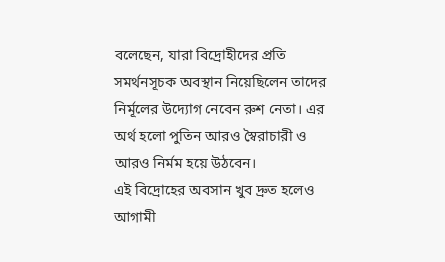বলেছেন, যারা বিদ্রোহীদের প্রতি সমর্থনসূচক অবস্থান নিয়েছিলেন তাদের নির্মূলের উদ্যোগ নেবেন রুশ নেতা। এর অর্থ হলো পুতিন আরও স্বৈরাচারী ও আরও নির্মম হয়ে উঠবেন।
এই বিদ্রোহের অবসান খুব দ্রুত হলেও আগামী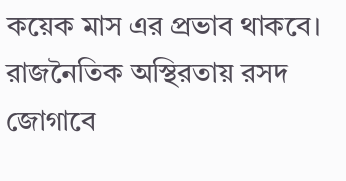কয়েক মাস এর প্রভাব থাকবে। রাজনৈতিক অস্থিরতায় রসদ জোগাবে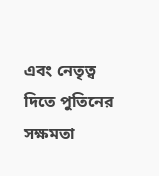এবং নেতৃত্ব দিতে পুতিনের সক্ষমতা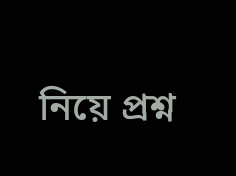নিয়ে প্রশ্ন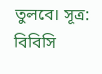তুলবে। সূত্র: বিবিসি